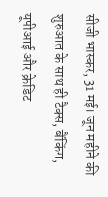सीजी भास्कर, 31 मई। जून महीने की शुरुआत के साथ ही टैक्स, बैंकिंग, यूपीआई और क्रेडिट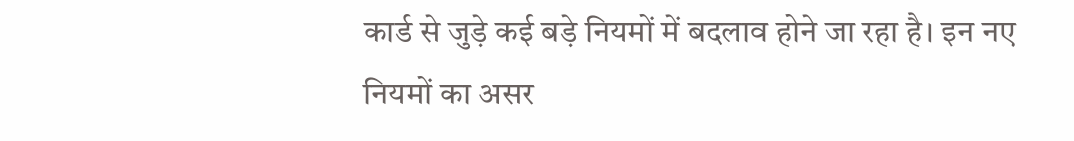कार्ड से जुड़े कई बड़े नियमों में बदलाव होने जा रहा है। इन नए नियमों का असर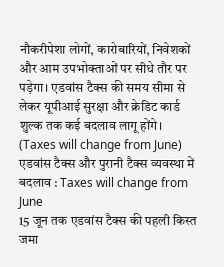नौकरीपेशा लोगों, कारोबारियों, निवेशकों और आम उपभोक्ताओं पर सीधे तौर पर पड़ेगा। एडवांस टैक्स की समय सीमा से लेकर यूपीआई सुरक्षा और क्रेडिट कार्ड शुल्क तक कई बदलाव लागू होंगे। (Taxes will change from June)
एडवांस टैक्स और पुरानी टैक्स व्यवस्था में बदलाव : Taxes will change from June
15 जून तक एडवांस टैक्स की पहली किस्त जमा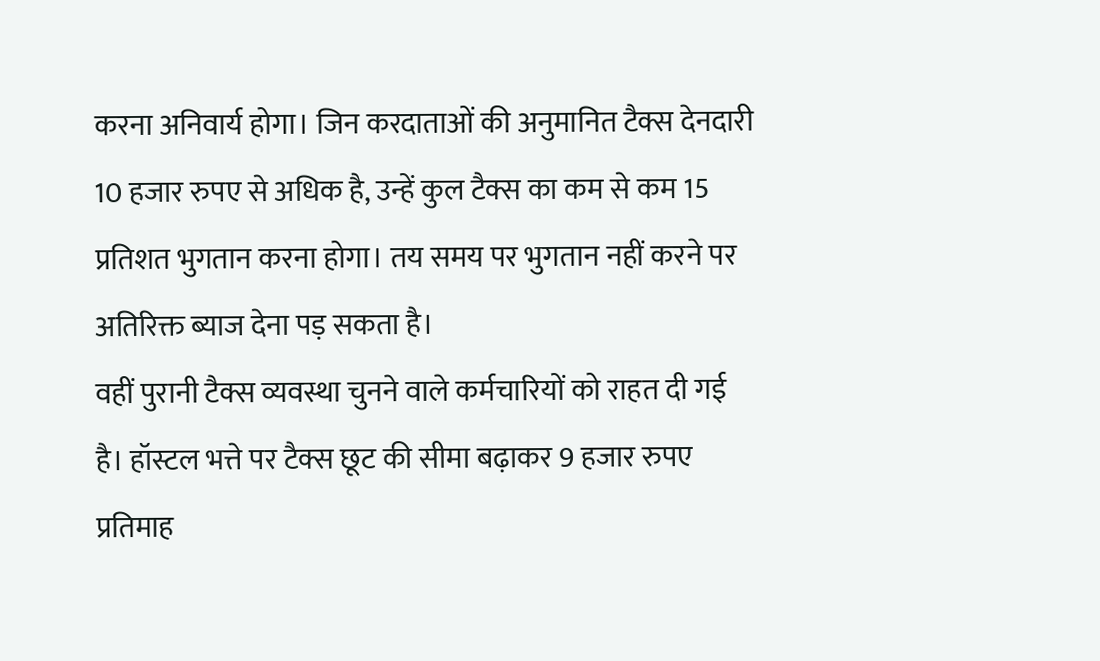करना अनिवार्य होगा। जिन करदाताओं की अनुमानित टैक्स देनदारी 10 हजार रुपए से अधिक है, उन्हें कुल टैक्स का कम से कम 15 प्रतिशत भुगतान करना होगा। तय समय पर भुगतान नहीं करने पर अतिरिक्त ब्याज देना पड़ सकता है।
वहीं पुरानी टैक्स व्यवस्था चुनने वाले कर्मचारियों को राहत दी गई है। हॉस्टल भत्ते पर टैक्स छूट की सीमा बढ़ाकर 9 हजार रुपए प्रतिमाह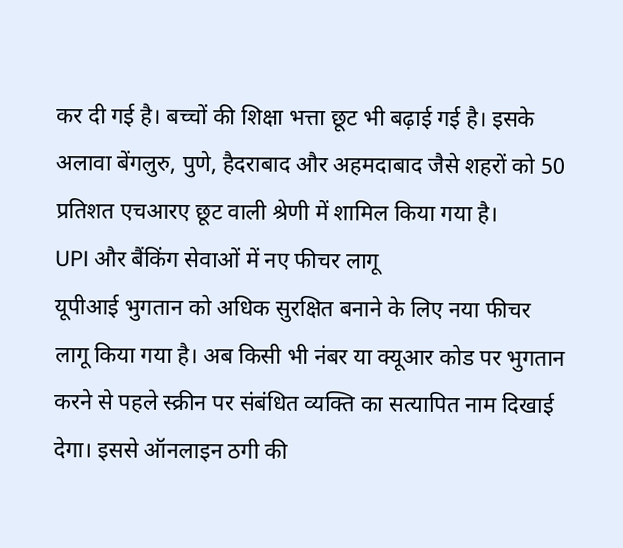कर दी गई है। बच्चों की शिक्षा भत्ता छूट भी बढ़ाई गई है। इसके अलावा बेंगलुरु, पुणे, हैदराबाद और अहमदाबाद जैसे शहरों को 50 प्रतिशत एचआरए छूट वाली श्रेणी में शामिल किया गया है।
UPI और बैंकिंग सेवाओं में नए फीचर लागू
यूपीआई भुगतान को अधिक सुरक्षित बनाने के लिए नया फीचर लागू किया गया है। अब किसी भी नंबर या क्यूआर कोड पर भुगतान करने से पहले स्क्रीन पर संबंधित व्यक्ति का सत्यापित नाम दिखाई देगा। इससे ऑनलाइन ठगी की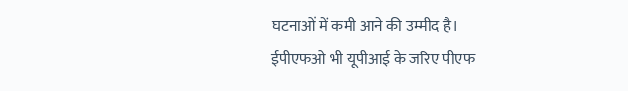घटनाओं में कमी आने की उम्मीद है।
ईपीएफओ भी यूपीआई के जरिए पीएफ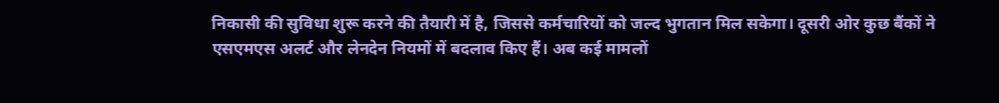निकासी की सुविधा शुरू करने की तैयारी में है, जिससे कर्मचारियों को जल्द भुगतान मिल सकेगा। दूसरी ओर कुछ बैंकों ने एसएमएस अलर्ट और लेनदेन नियमों में बदलाव किए हैं। अब कई मामलों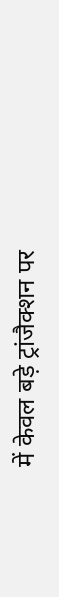में केवल बड़े ट्रांजैक्शन पर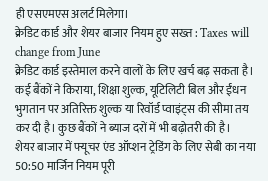ही एसएमएस अलर्ट मिलेगा।
क्रेडिट कार्ड और शेयर बाजार नियम हुए सख्त : Taxes will change from June
क्रेडिट कार्ड इस्तेमाल करने वालों के लिए खर्च बढ़ सकता है। कई बैंकों ने किराया, शिक्षा शुल्क, यूटिलिटी बिल और ईंधन भुगतान पर अतिरिक्त शुल्क या रिवॉर्ड प्वाइंट्स की सीमा तय कर दी है। कुछ बैंकों ने ब्याज दरों में भी बढ़ोतरी की है।
शेयर बाजार में फ्यूचर एंड ऑप्शन ट्रेडिंग के लिए सेबी का नया 50:50 मार्जिन नियम पूरी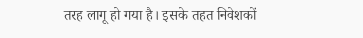तरह लागू हो गया है। इसके तहत निवेशकों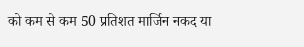को कम से कम 50 प्रतिशत मार्जिन नकद या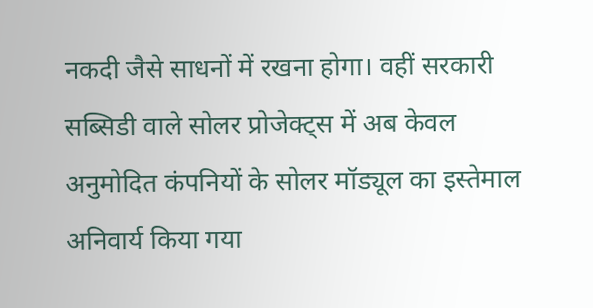नकदी जैसे साधनों में रखना होगा। वहीं सरकारी सब्सिडी वाले सोलर प्रोजेक्ट्स में अब केवल अनुमोदित कंपनियों के सोलर मॉड्यूल का इस्तेमाल अनिवार्य किया गया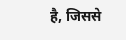है, जिससे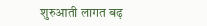शुरुआती लागत बढ़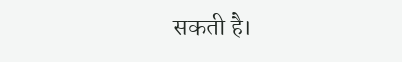सकती है।